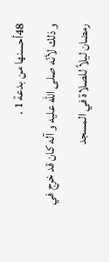48أحسنها من بدعة 1 .
و ذلك لأنّه صلى الله عليه و آله كان قد خرج في رمضان ليلاً للصلاة في المسجد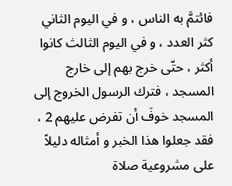فائتمَّ به الناس ، و في اليوم الثاني كثر العدد ، و في اليوم الثالث كانوا أكثر ، حتّى خرج بهم إلى خارج المسجد ، فترك الرسول الخروج إلى المسجد خوفَ أن تفرض عليهم 2 ، فقد جعلوا هذا الخبر و أمثاله دليلاً على مشروعية صلاة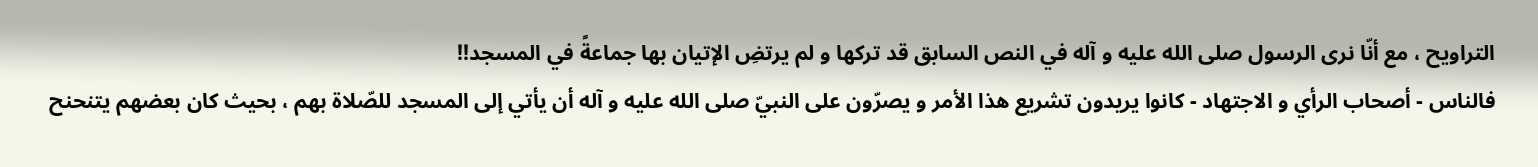التراويح ، مع أنّا نرى الرسول صلى الله عليه و آله في النص السابق قد تركها و لم يرتضِ الإتيان بها جماعةً في المسجد!!
فالناس - أصحاب الرأي و الاجتهاد - كانوا يريدون تشريع هذا الأمر و يصرّون على النبيّ صلى الله عليه و آله أن يأتي إلى المسجد للصّلاة بهم ، بحيث كان بعضهم يتنحنح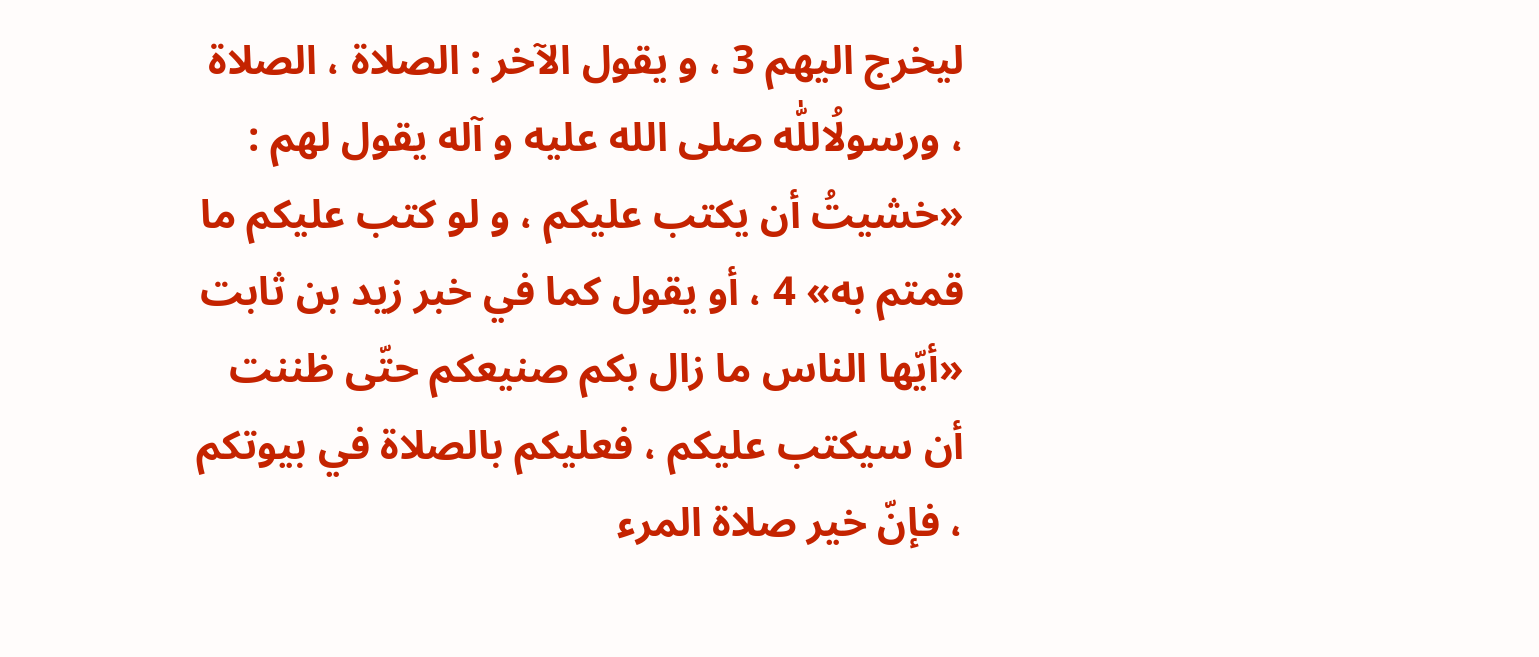ليخرج اليهم 3 ، و يقول الآخر : الصلاة ، الصلاة ، ورسولُاللّٰه صلى الله عليه و آله يقول لهم : «خشيتُ أن يكتب عليكم ، و لو كتب عليكم ما قمتم به» 4 ، أو يقول كما في خبر زيد بن ثابت «أيّها الناس ما زال بكم صنيعكم حتّى ظننت أن سيكتب عليكم ، فعليكم بالصلاة في بيوتكم ، فإنّ خير صلاة المرء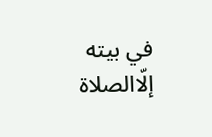في بيته إلّاالصلاة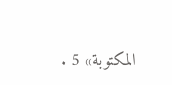المكتوبة» 5 .